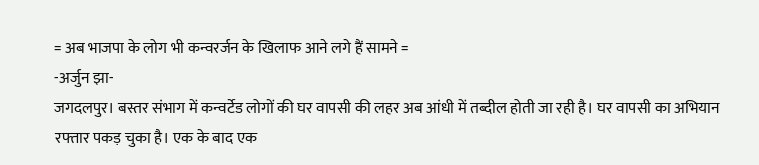= अब भाजपा के लोग भी कन्वरर्जन के खिलाफ आने लगे हैं सामने =
-अर्जुन झा-
जगदलपुर। बस्तर संभाग में कन्वर्टेड लोगों की घर वापसी की लहर अब आंधी में तब्दील होती जा रही है। घर वापसी का अभियान रफ्तार पकड़ चुका है। एक के बाद एक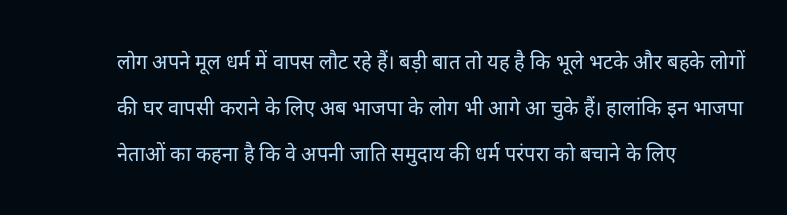लोग अपने मूल धर्म में वापस लौट रहे हैं। बड़ी बात तो यह है कि भूले भटके और बहके लोगों की घर वापसी कराने के लिए अब भाजपा के लोग भी आगे आ चुके हैं। हालांकि इन भाजपा नेताओं का कहना है कि वे अपनी जाति समुदाय की धर्म परंपरा को बचाने के लिए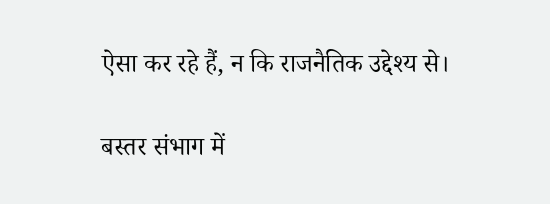ऐसा कर रहे हैं, न कि राजनैतिक उद्देश्य से।

बस्तर संभाग में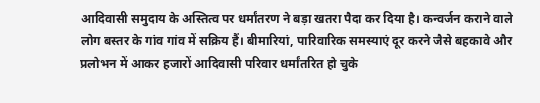आदिवासी समुदाय के अस्तित्व पर धर्मांतरण ने बड़ा खतरा पैदा कर दिया है। कन्वर्जन कराने वाले लोग बस्तर के गांव गांव में सक्रिय हैं। बीमारियां, पारिवारिक समस्याएं दूर करने जैसे बहकावे और प्रलोभन में आकर हजारों आदिवासी परिवार धर्मांतरित हो चुके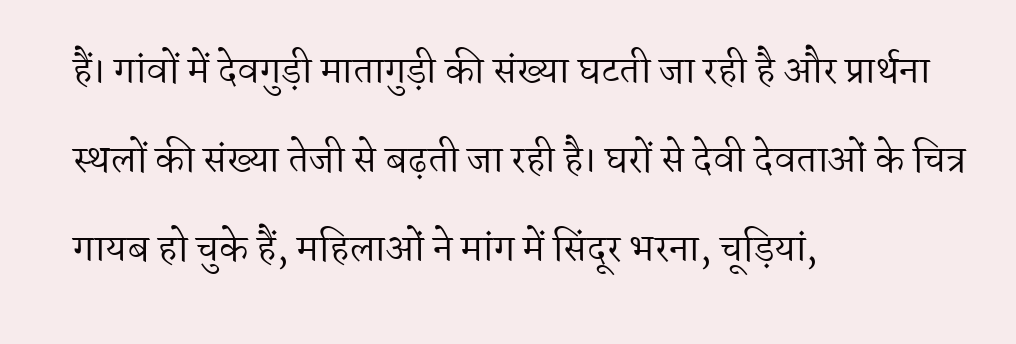हैं। गांवों में देवगुड़ी मातागुड़ी की संख्या घटती जा रही है और प्रार्थना स्थलों की संख्या तेजी से बढ़ती जा रही है। घरों से देवी देवताओं के चित्र गायब हो चुके हैं, महिलाओं ने मांग में सिंदूर भरना, चूड़ियां,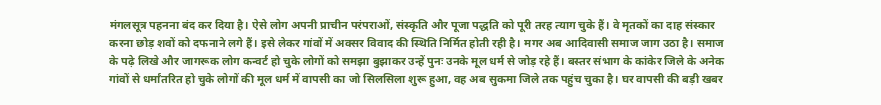मंगलसूत्र पहनना बंद कर दिया है। ऐसे लोग अपनी प्राचीन परंपराओं, संस्कृति और पूजा पद्धति को पूरी तरह त्याग चुके हैं। वे मृतकों का दाह संस्कार करना छोड़ शवों को दफनाने लगे हैं। इसे लेकर गांवों में अक्सर विवाद की स्थिति निर्मित होती रही है। मगर अब आदिवासी समाज जाग उठा है। समाज के पढ़े लिखे और जागरूक लोग कन्वर्ट हो चुके लोगों को समझा बुझाकर उन्हें पुनः उनके मूल धर्म से जोड़ रहे हैं। बस्तर संभाग के कांकेर जिले के अनेक गांवों से धर्मांतरित हो चुके लोगों की मूल धर्म में वापसी का जो सिलसिला शुरू हुआ, वह अब सुकमा जिले तक पहुंच चुका है। घर वापसी की बड़ी खबर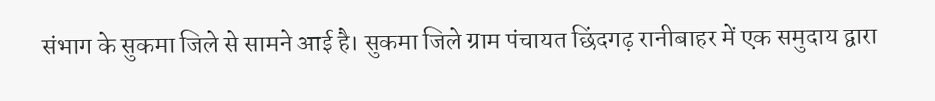संभाग के सुकमा जिले से सामने आई है। सुकमा जिले ग्राम पंचायत छिंदगढ़ रानीबाहर में एक समुदाय द्वारा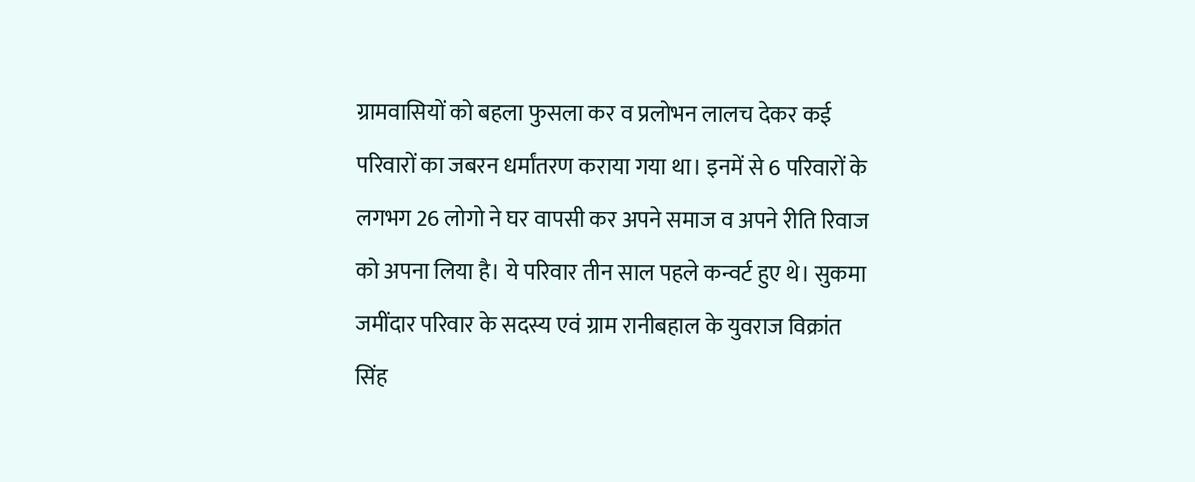ग्रामवासियों को बहला फुसला कर व प्रलोभन लालच देकर कई परिवारों का जबरन धर्मांतरण कराया गया था। इनमें से 6 परिवारों के लगभग 26 लोगो ने घर वापसी कर अपने समाज व अपने रीति रिवाज को अपना लिया है। ये परिवार तीन साल पहले कन्वर्ट हुए थे। सुकमा जमींदार परिवार के सदस्य एवं ग्राम रानीबहाल के युवराज विक्रांत सिंह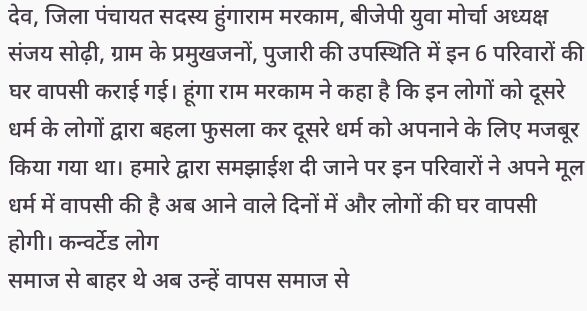देव, जिला पंचायत सदस्य हुंगाराम मरकाम, बीजेपी युवा मोर्चा अध्यक्ष संजय सोढ़ी, ग्राम के प्रमुखजनों, पुजारी की उपस्थिति में इन 6 परिवारों की घर वापसी कराई गई। हूंगा राम मरकाम ने कहा है कि इन लोगों को दूसरे धर्म के लोगों द्वारा बहला फुसला कर दूसरे धर्म को अपनाने के लिए मजबूर किया गया था। हमारे द्वारा समझाईश दी जाने पर इन परिवारों ने अपने मूल धर्म में वापसी की है अब आने वाले दिनों में और लोगों की घर वापसी होगी। कन्वर्टेड लोग
समाज से बाहर थे अब उन्हें वापस समाज से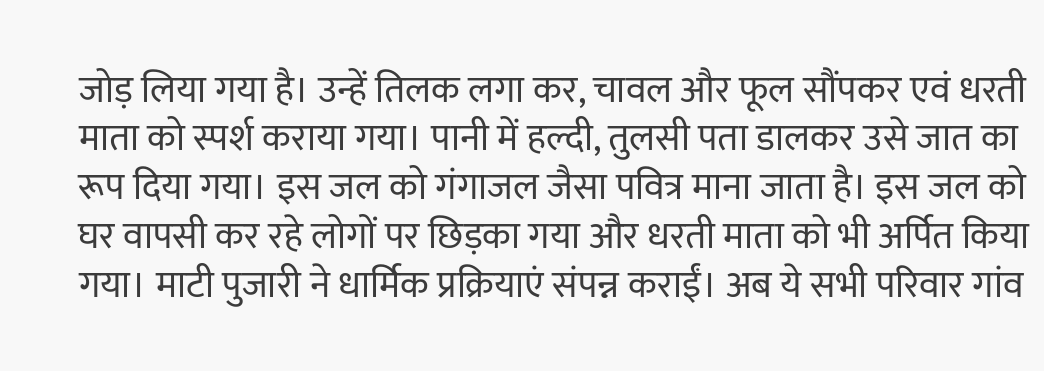जोड़ लिया गया है। उन्हें तिलक लगा कर, चावल और फूल सौंपकर एवं धरती माता को स्पर्श कराया गया। पानी में हल्दी, तुलसी पता डालकर उसे जात का रूप दिया गया। इस जल को गंगाजल जैसा पवित्र माना जाता है। इस जल को घर वापसी कर रहे लोगों पर छिड़का गया और धरती माता को भी अर्पित किया गया। माटी पुजारी ने धार्मिक प्रक्रियाएं संपन्न कराईं। अब ये सभी परिवार गांव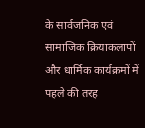के सार्वजनिक एवं सामाजिक क्रियाकलापों और धार्मिक कार्यक्रमों में पहले की तरह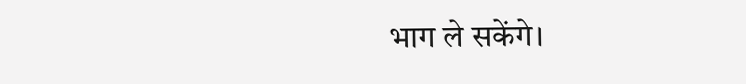भाग ले सकेंगे।